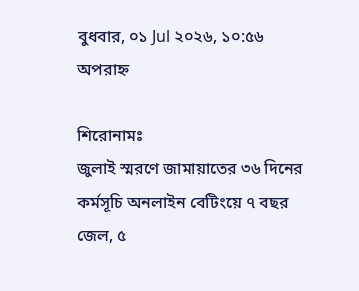বুধবার, ০১ Jul ২০২৬, ১০:৫৬ অপরাহ্ন

শিরোনামঃ
জুলাই স্মরণে জামায়াতের ৩৬ দিনের কর্মসূচি অনলাইন বেটিংয়ে ৭ বছর জেল, ৫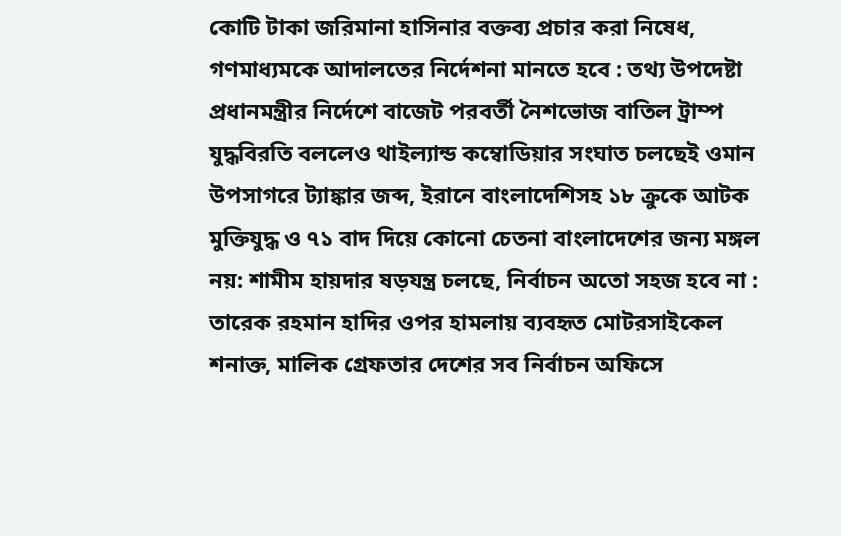কোটি টাকা জরিমানা হাসিনার বক্তব্য প্রচার করা নিষেধ, গণমাধ্যমকে আদালতের নির্দেশনা মানতে হবে : তথ্য উপদেষ্টা প্রধানমন্ত্রীর নির্দেশে বাজেট পরবর্তী নৈশভোজ বাতিল ট্রাম্প যুদ্ধবিরতি বললেও থাইল্যান্ড কম্বোডিয়ার সংঘাত চলছেই ওমান উপসাগরে ট্যাঙ্কার জব্দ, ইরানে বাংলাদেশিসহ ১৮ ক্রুকে আটক মুক্তিযুদ্ধ ও ৭১ বাদ দিয়ে কোনো চেতনা বাংলাদেশের জন্য মঙ্গল নয়: শামীম হায়দার ষড়যন্ত্র চলছে, নির্বাচন অতো সহজ হবে না : তারেক রহমান হাদির ওপর হামলায় ব্যবহৃত মোটরসাইকেল শনাক্ত, মালিক গ্রেফতার দেশের সব নির্বাচন অফিসে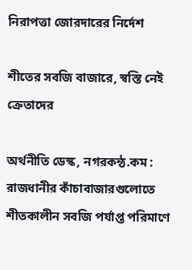নিরাপত্তা জোরদারের নির্দেশ

শীতের সবজি বাজারে, স্বস্তি নেই ক্রেতাদের

অর্থনীতি ডেস্ক, নগরকন্ঠ.কম : রাজধানীর কাঁচাবাজারগুলোতে শীতকালীন সবজি পর্যাপ্ত পরিমাণে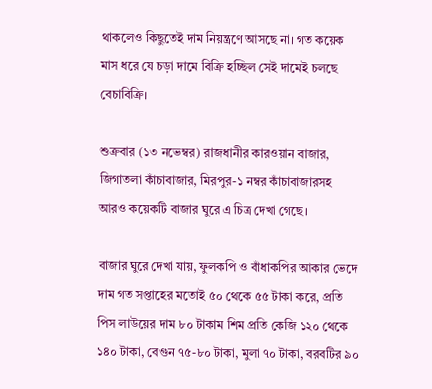থাকলেও কিছুতেই দাম নিয়ন্ত্রণে আসছে না। গত কয়েক মাস ধরে যে চড়া দামে বিক্রি হচ্ছিল সেই দামেই চলছে বেচাবিক্রি।

শুক্রবার (১৩ নভেম্বর) রাজধানীর কারওয়ান বাজার, জিগাতলা কাঁচাবাজার, মিরপুর-১ নম্বর কাঁচাবাজারসহ আরও কয়েকটি বাজার ঘুরে এ চিত্র দেখা গেছে।

বাজার ঘুরে দেখা যায়, ফুলকপি ও বাঁধাকপির আকার ভেদে দাম গত সপ্তাহের মতোই ৫০ থেকে ৫৫ টাকা করে, প্রতি পিস লাউয়ের দাম ৮০ টাকাম শিম প্রতি কেজি ১২০ থেকে ১৪০ টাকা, বেগুন ৭৫-৮০ টাকা, মুলা ৭০ টাকা, বরবটির ৯০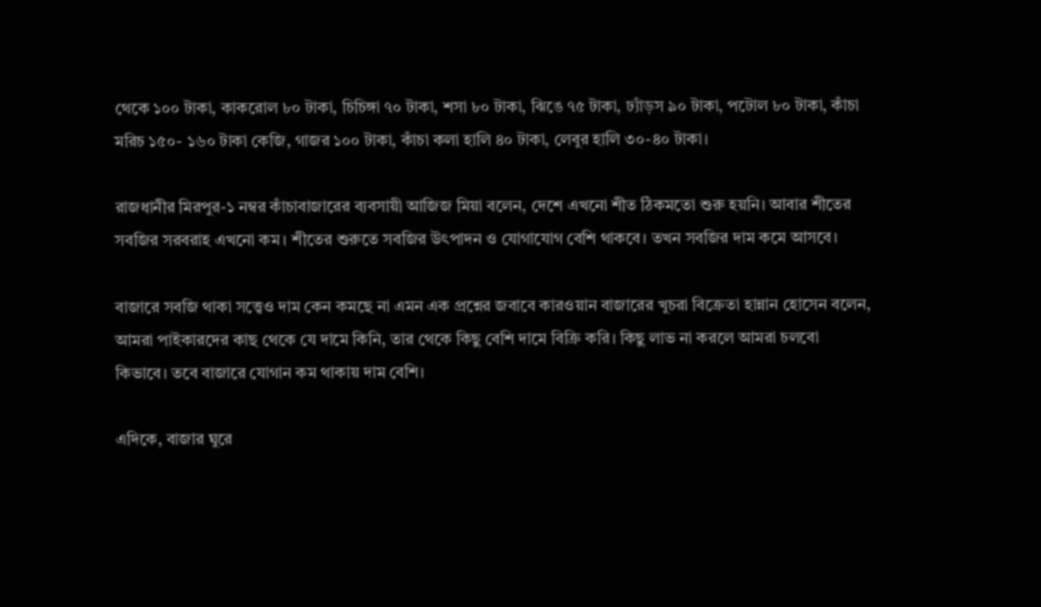থেকে ১০০ টাকা, কাকরোল ৮০ টাকা, চিচিঙ্গা ৭০ টাকা, শসা ৮০ টাকা, ঝিঙে ৭৫ টাকা, ঢ্যাঁড়স ৯০ টাকা, পটোল ৮০ টাকা, কাঁচা মরিচ ১৫০- ১৬০ টাকা কেজি, গাজর ১০০ টাকা, কাঁচা কলা হালি ৪০ টাকা, লেবুর হালি ৩০-৪০ টাকা।

রাজধানীর মিরপুর-১ নম্বর কাঁচাবাজারের ব্যবসায়ী আজিজ মিয়া বলেন, দেশে এখনো শীত ঠিকমতো শুরু হয়নি। আবার শীতের সবজির সরবরাহ এখনো কম। শীতের শুরুতে সবজির উৎপাদন ও যোগাযোগ বেশি থাকবে। তখন সবজির দাম কমে আসবে।

বাজারে সবজি থাকা সত্ত্বেও দাম কেন কমছে না এমন এক প্রশ্নের জবাবে কারওয়ান বাজারের খুচরা বিক্রেতা হান্নান হোসেন বলেন, আমরা পাইকারদের কাছ থেকে যে দামে কিনি, তার থেকে কিছু বেশি দামে বিক্রি করি। কিছু লাভ না করলে আমরা চলবো কিভাবে। তবে বাজারে যোগান কম থাকায় দাম বেশি।

এদিকে, বাজার ঘুরে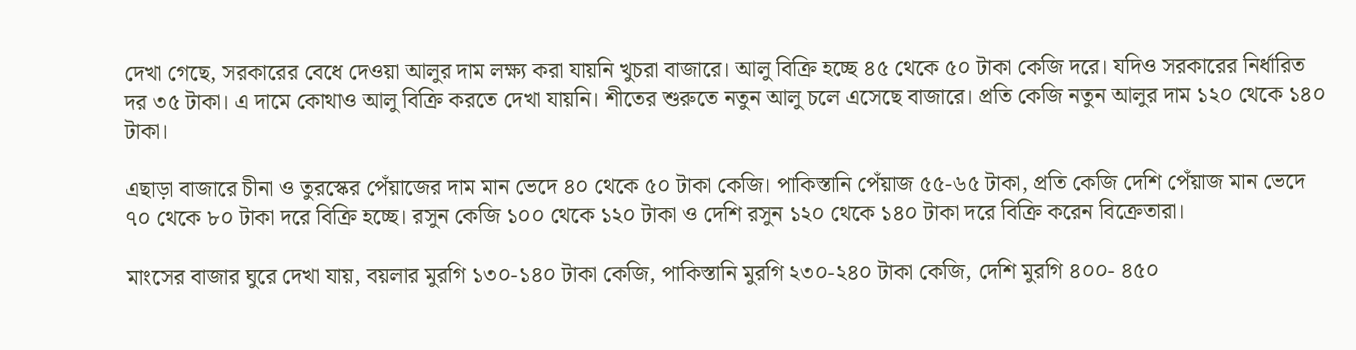দেখা গেছে, সরকারের বেধে দেওয়া আলুর দাম লক্ষ্য করা যায়নি খুচরা বাজারে। আলু বিক্রি হচ্ছে ৪৫ থেকে ৫০ টাকা কেজি দরে। যদিও সরকারের নির্ধারিত দর ৩৫ টাকা। এ দামে কোথাও আলু বিক্রি করতে দেখা যায়নি। শীতের শুরুতে নতুন আলু চলে এসেছে বাজারে। প্রতি কেজি নতুন আলুর দাম ১২০ থেকে ১৪০ টাকা।

এছাড়া বাজারে চীনা ও তুরস্কের পেঁয়াজের দাম মান ভেদে ৪০ থেকে ৫০ টাকা কেজি। পাকিস্তানি পেঁয়াজ ৫৫-৬৫ টাকা, প্রতি কেজি দেশি পেঁয়াজ মান ভেদে ৭০ থেকে ৮০ টাকা দরে বিক্রি হচ্ছে। রসুন কেজি ১০০ থেকে ১২০ টাকা ও দেশি রসুন ১২০ থেকে ১৪০ টাকা দরে বিক্রি করেন বিক্রেতারা।

মাংসের বাজার ঘুরে দেখা যায়, বয়লার মুরগি ১৩০-১৪০ টাকা কেজি, পাকিস্তানি মুরগি ২৩০-২৪০ টাকা কেজি, দেশি মুরগি ৪০০- ৪৫০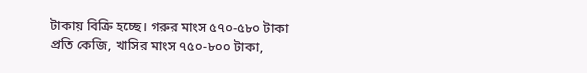টাকায় বিক্রি হচ্ছে। গরুর মাংস ৫৭০-৫৮০ টাকা প্রতি কেজি, খাসির মাংস ৭৫০-৮০০ টাকা,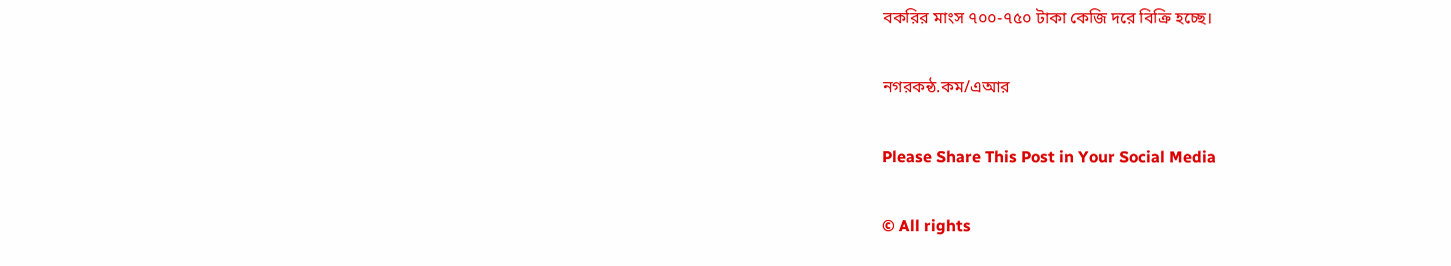বকরির মাংস ৭০০-৭৫০ টাকা কেজি দরে বিক্রি হচ্ছে।

নগরকন্ঠ.কম/এআর

Please Share This Post in Your Social Media

© All rights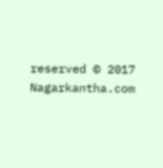reserved © 2017 Nagarkantha.com